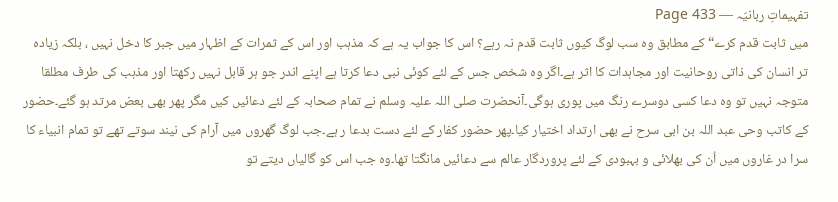تفہیماتِ ربانیّہ — Page 433
میں ثابت قدم کرے“ کے مطابق وہ سب لوگ کیوں ثابت قدم نہ رہے؟ اس کا جواب یہ ہے کہ مذہب اور اس کے ثمرات کے اظہار میں جبر کا دخل نہیں ، بلکہ زیادہ تر انسان کی ذاتی روحانیت اور مجاہدات کا اثر ہے۔اگر وہ شخص جس کے لئے کوئی نبی دعا کرتا ہے اپنے اندر جو ہر قابل نہیں رکھتا اور مذہب کی طرف مطلقا متوجہ نہیں تو وہ دعا کسی دوسرے رنگ میں پوری ہوگی۔آنحضرت صلی اللہ علیہ وسلم نے تمام صحابہ کے لئے دعائیں کیں مگر پھر بھی بعض مرتد ہو گئے۔حضور کے کاتب وحی عبد اللہ بن ابی سرح نے بھی ارتداد اختیار کیا۔پھر حضور کفار کے لئے دست بدعا ر ہے۔جب لوگ گھروں میں آرام کی نیند سوتے تھے تو تمام انبیاء کا سرا در غاروں میں اُن کی بھلائی و بہبودی کے لئے پروردگار عالم سے دعائیں مانگتا تھا۔وہ جب اس کو گالیاں دیتے تو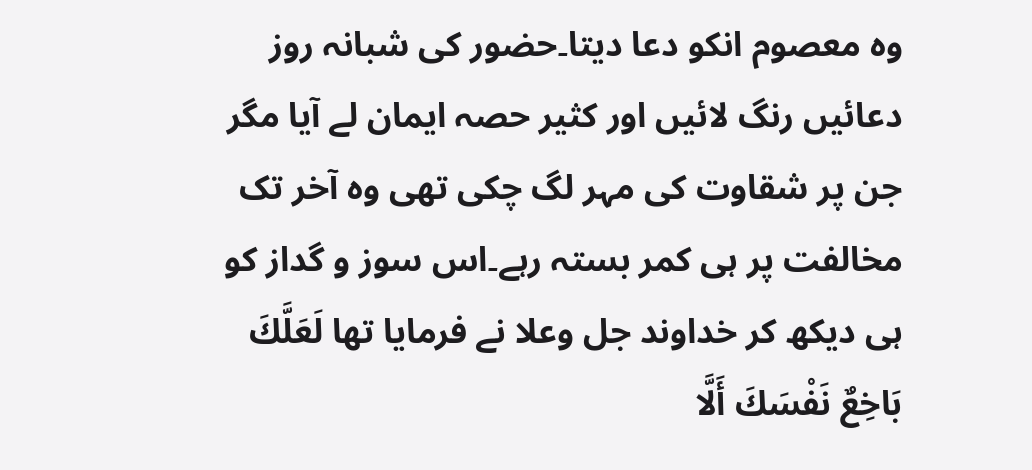وہ معصوم انکو دعا دیتا۔حضور کی شبانہ روز دعائیں رنگ لائیں اور کثیر حصہ ایمان لے آیا مگر جن پر شقاوت کی مہر لگ چکی تھی وہ آخر تک مخالفت پر ہی کمر بستہ رہے۔اس سوز و گداز کو ہی دیکھ کر خداوند جل وعلا نے فرمایا تھا لَعَلَّكَ بَاخِعٌ نَفْسَكَ أَلَّا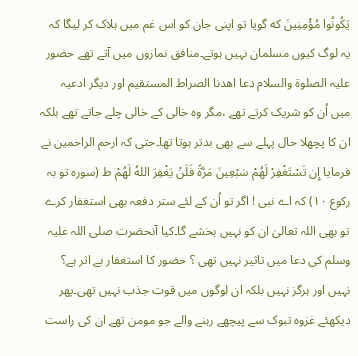يَكُونُوا مُؤْمِنِينَ که گویا تو اپنی جان کو اس غم میں ہلاک کر لیگا کہ یہ لوگ کیوں مسلمان نہیں ہوتے۔منافق نمازوں میں آتے تھے حضور علیہ الصلوۃ والسلام دعا اهدنا الصراط المستقیم اور دیگر ادعیہ میں اُن کو شریک کرتے تھے ،مگر وہ خالی کے خالی چلے جاتے تھے بلکہ ان کا پچھلا حال پہلے سے بھی بدتر ہوتا تھا۔حتی کہ ارحم الراحمین نے فرمایا إِن تَسْتَغْفِرْ لَهُمْ سَبْعِينَ مَرَّةً فَلَنْ يَغْفِرَ اللهُ لَهُمْ ط (سورہ تو بہ رکوع ۱۰) کہ اے نبی ! اگر تو اُن کے لئے ستر دفعہ بھی استغفار کرے تو بھی اللہ تعالیٰ ان کو نہیں بخشے گا۔کیا آنحضرت صلی اللہ علیہ وسلم کی دعا میں تاثیر نہیں تھی ؟ حضور کا استغفار بے اثر ہے؟ نہیں اور ہرگز نہیں بلکہ ان لوگوں میں قوت جذب نہیں تھی۔پھر دیکھئے غزوہ تبوک سے پیچھے رہنے والے جو مومن تھے ان کی راست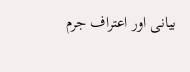بیانی اور اعتراف جرم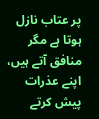پر عتاب نازل ہوتا ہے مگر منافق آتے ہیں، اپنے عذرات پیش کرتے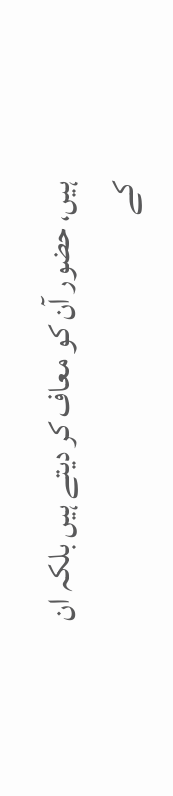ہیں، حضور آن کو معاف کر دیتے ہیں بلکہ ان کے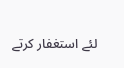لئے استغفار کرتے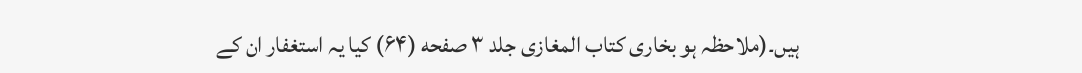ہیں۔(ملاحظہ ہو بخاری کتاب المغازی جلد ۳ صفحه (۶۴) کیا یہ استغفار ان کے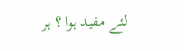لئے مفید ہوا ؟ ہر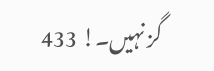گز نہیں۔! 433